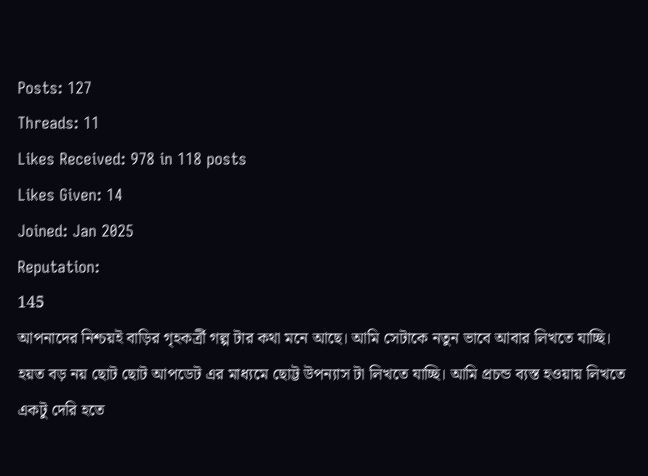Posts: 127
Threads: 11
Likes Received: 978 in 118 posts
Likes Given: 14
Joined: Jan 2025
Reputation:
145
আপনাদের নিশ্চয়ই বাড়ির গৃহকর্ত্রী গল্প টার কথা মনে আছে। আমি সেটাকে নতুন ভাবে আবার লিখতে যাচ্ছি। হয়ত বড় নয় ছোট ছোট আপডেট এর মাধ্যমে ছোট্ট উপন্যাস টা লিখতে যাচ্ছি। আমি প্রচন্ড ব্যস্ত হওয়ায় লিখতে একটু দেরি হতে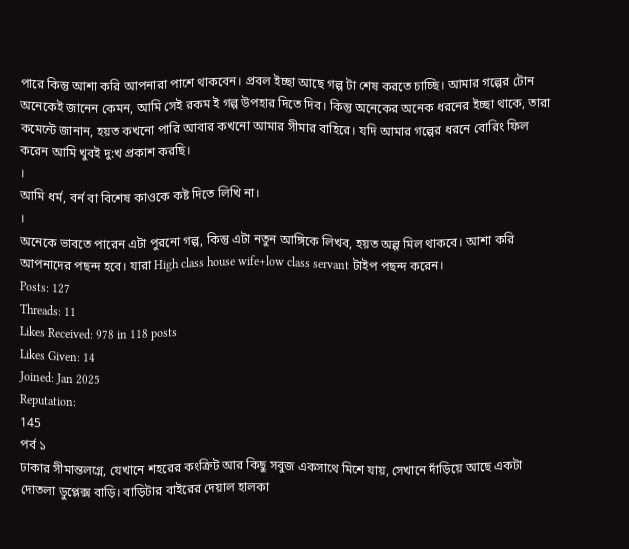পারে কিন্তু আশা করি আপনারা পাশে থাকবেন। প্রবল ইচ্ছা আছে গল্প টা শেষ করতে চাচ্ছি। আমার গল্পের টোন অনেকেই জানেন কেমন, আমি সেই রকম ই গল্প উপহার দিতে দিব। কিন্তু অনেকের অনেক ধরনের ইচ্ছা থাকে, তারা কমেন্টে জানান, হয়ত কখনো পারি আবার কখনো আমার সীমার বাহিরে। যদি আমার গল্পের ধরনে বোরিং ফিল করেন আমি খুবই দু:খ প্রকাশ করছি।
।
আমি ধর্ম, বর্ন বা বিশেষ কাওকে কষ্ট দিতে লিখি না।
।
অনেকে ভাবতে পারেন এটা পুরনো গল্প, কিন্তু এটা নতুন আঙ্গিকে লিখব, হয়ত অল্প মিল থাকবে। আশা করি আপনাদের পছন্দ হবে। যারা High class house wife+low class servant টাইপ পছন্দ করেন।
Posts: 127
Threads: 11
Likes Received: 978 in 118 posts
Likes Given: 14
Joined: Jan 2025
Reputation:
145
পর্ব ১
ঢাকার সীমান্তলগ্নে, যেখানে শহরের কংক্রিট আর কিছু সবুজ একসাথে মিশে যায়, সেখানে দাঁড়িয়ে আছে একটা দোতলা ডুপ্লেক্স বাড়ি। বাড়িটার বাইরের দেয়াল হালকা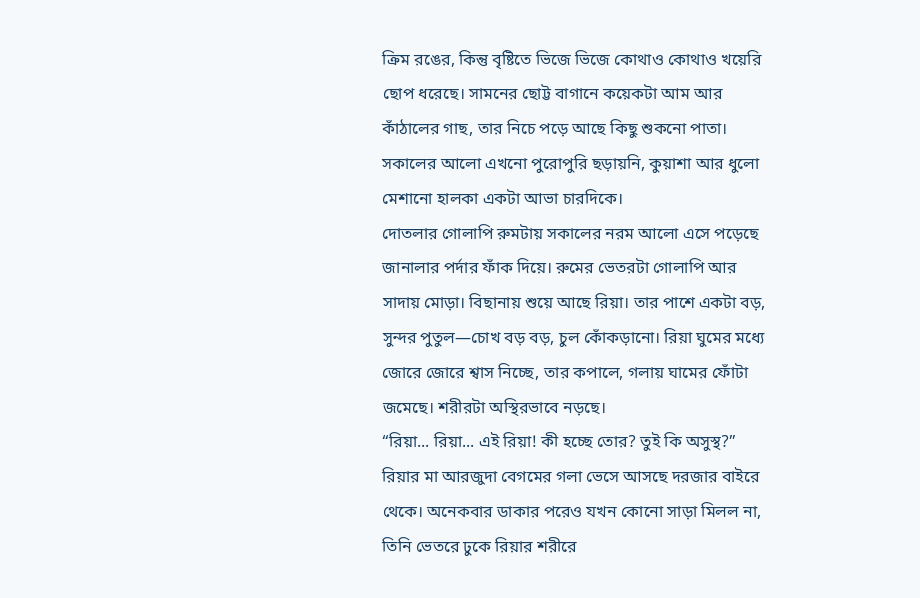ক্রিম রঙের, কিন্তু বৃষ্টিতে ভিজে ভিজে কোথাও কোথাও খয়েরি ছোপ ধরেছে। সামনের ছোট্ট বাগানে কয়েকটা আম আর কাঁঠালের গাছ, তার নিচে পড়ে আছে কিছু শুকনো পাতা। সকালের আলো এখনো পুরোপুরি ছড়ায়নি, কুয়াশা আর ধুলো মেশানো হালকা একটা আভা চারদিকে।
দোতলার গোলাপি রুমটায় সকালের নরম আলো এসে পড়েছে জানালার পর্দার ফাঁক দিয়ে। রুমের ভেতরটা গোলাপি আর সাদায় মোড়া। বিছানায় শুয়ে আছে রিয়া। তার পাশে একটা বড়, সুন্দর পুতুল—চোখ বড় বড়, চুল কোঁকড়ানো। রিয়া ঘুমের মধ্যে জোরে জোরে শ্বাস নিচ্ছে, তার কপালে, গলায় ঘামের ফোঁটা জমেছে। শরীরটা অস্থিরভাবে নড়ছে।
“রিয়া... রিয়া... এই রিয়া! কী হচ্ছে তোর? তুই কি অসুস্থ?”
রিয়ার মা আরজুদা বেগমের গলা ভেসে আসছে দরজার বাইরে থেকে। অনেকবার ডাকার পরেও যখন কোনো সাড়া মিলল না, তিনি ভেতরে ঢুকে রিয়ার শরীরে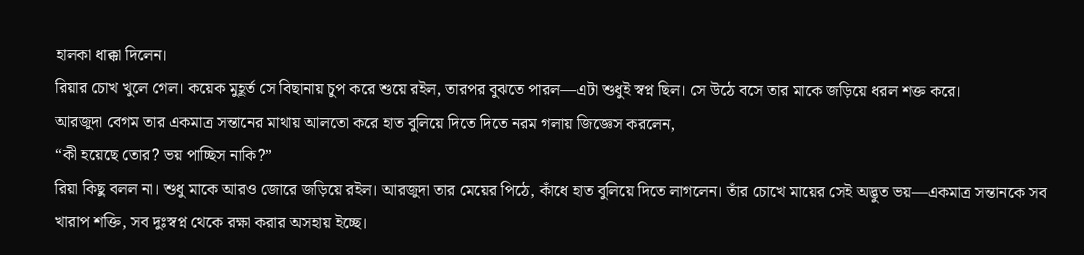হালকা ধাক্কা দিলেন।
রিয়ার চোখ খুলে গেল। কয়েক মুহূর্ত সে বিছানায় চুপ করে শুয়ে রইল, তারপর বুঝতে পারল—এটা শুধুই স্বপ্ন ছিল। সে উঠে বসে তার মাকে জড়িয়ে ধরল শক্ত করে।
আরজুদা বেগম তার একমাত্র সন্তানের মাথায় আলতো করে হাত বুলিয়ে দিতে দিতে নরম গলায় জিজ্ঞেস করলেন,
“কী হয়েছে তোর? ভয় পাচ্ছিস নাকি?”
রিয়া কিছু বলল না। শুধু মাকে আরও জোরে জড়িয়ে রইল। আরজুদা তার মেয়ের পিঠে, কাঁধে হাত বুলিয়ে দিতে লাগলেন। তাঁর চোখে মায়ের সেই অদ্ভুত ভয়—একমাত্র সন্তানকে সব খারাপ শক্তি, সব দুঃস্বপ্ন থেকে রক্ষা করার অসহায় ইচ্ছে।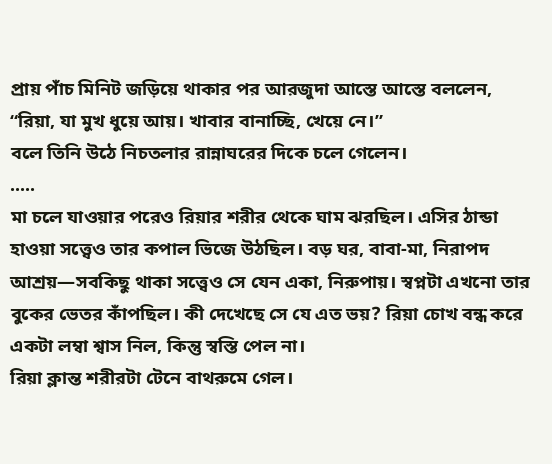প্রায় পাঁচ মিনিট জড়িয়ে থাকার পর আরজুদা আস্তে আস্তে বললেন,
“রিয়া, যা মুখ ধুয়ে আয়। খাবার বানাচ্ছি, খেয়ে নে।”
বলে তিনি উঠে নিচতলার রান্নাঘরের দিকে চলে গেলেন।
.....
মা চলে যাওয়ার পরেও রিয়ার শরীর থেকে ঘাম ঝরছিল। এসির ঠান্ডা হাওয়া সত্ত্বেও তার কপাল ভিজে উঠছিল। বড় ঘর, বাবা-মা, নিরাপদ আশ্রয়—সবকিছু থাকা সত্ত্বেও সে যেন একা, নিরুপায়। স্বপ্নটা এখনো তার বুকের ভেতর কাঁপছিল। কী দেখেছে সে যে এত ভয়? রিয়া চোখ বন্ধ করে একটা লম্বা শ্বাস নিল, কিন্তু স্বস্তি পেল না।
রিয়া ক্লান্ত শরীরটা টেনে বাথরুমে গেল।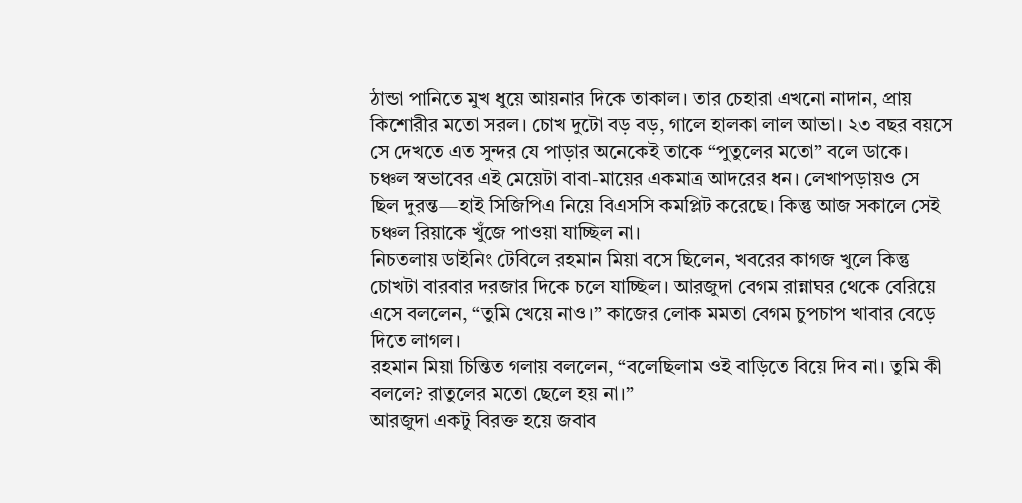ঠান্ডা পানিতে মুখ ধুয়ে আয়নার দিকে তাকাল। তার চেহারা এখনো নাদান, প্রায় কিশোরীর মতো সরল। চোখ দুটো বড় বড়, গালে হালকা লাল আভা। ২৩ বছর বয়সে সে দেখতে এত সুন্দর যে পাড়ার অনেকেই তাকে “পুতুলের মতো” বলে ডাকে। চঞ্চল স্বভাবের এই মেয়েটা বাবা-মায়ের একমাত্র আদরের ধন। লেখাপড়ায়ও সে ছিল দুরন্ত—হাই সিজিপিএ নিয়ে বিএসসি কমপ্লিট করেছে। কিন্তু আজ সকালে সেই চঞ্চল রিয়াকে খুঁজে পাওয়া যাচ্ছিল না।
নিচতলায় ডাইনিং টেবিলে রহমান মিয়া বসে ছিলেন, খবরের কাগজ খুলে কিন্তু চোখটা বারবার দরজার দিকে চলে যাচ্ছিল। আরজুদা বেগম রান্নাঘর থেকে বেরিয়ে এসে বললেন, “তুমি খেয়ে নাও।” কাজের লোক মমতা বেগম চুপচাপ খাবার বেড়ে দিতে লাগল।
রহমান মিয়া চিন্তিত গলায় বললেন, “বলেছিলাম ওই বাড়িতে বিয়ে দিব না। তুমি কী বললে? রাতুলের মতো ছেলে হয় না।”
আরজুদা একটু বিরক্ত হয়ে জবাব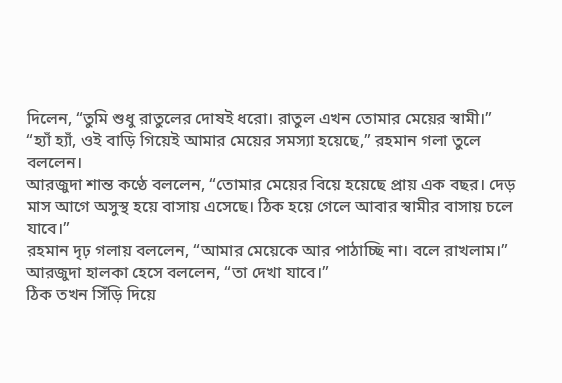দিলেন, “তুমি শুধু রাতুলের দোষই ধরো। রাতুল এখন তোমার মেয়ের স্বামী।”
“হ্যাঁ হ্যাঁ, ওই বাড়ি গিয়েই আমার মেয়ের সমস্যা হয়েছে,” রহমান গলা তুলে বললেন।
আরজুদা শান্ত কণ্ঠে বললেন, “তোমার মেয়ের বিয়ে হয়েছে প্রায় এক বছর। দেড় মাস আগে অসুস্থ হয়ে বাসায় এসেছে। ঠিক হয়ে গেলে আবার স্বামীর বাসায় চলে যাবে।”
রহমান দৃঢ় গলায় বললেন, “আমার মেয়েকে আর পাঠাচ্ছি না। বলে রাখলাম।”
আরজুদা হালকা হেসে বললেন, “তা দেখা যাবে।”
ঠিক তখন সিঁড়ি দিয়ে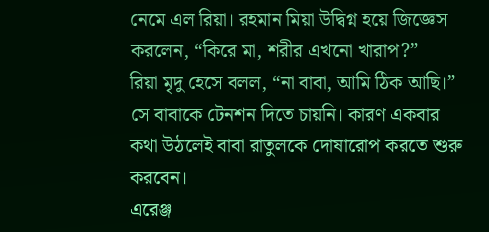নেমে এল রিয়া। রহমান মিয়া উদ্বিগ্ন হয়ে জিজ্ঞেস করলেন, “কিরে মা, শরীর এখনো খারাপ?”
রিয়া মৃদু হেসে বলল, “না বাবা, আমি ঠিক আছি।”
সে বাবাকে টেনশন দিতে চায়নি। কারণ একবার কথা উঠলেই বাবা রাতুলকে দোষারোপ করতে শুরু করবেন।
এরেঞ্জ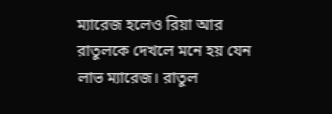ম্যারেজ হলেও রিয়া আর রাতুলকে দেখলে মনে হয় যেন লাভ ম্যারেজ। রাতুল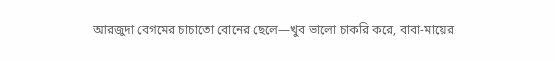আরজুদা বেগমের চাচাতো বোনের ছেলে—খুব ভালো চাকরি করে, বাবা-মায়ের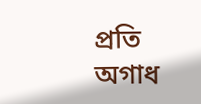প্রতি অগাধ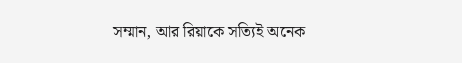সম্মান, আর রিয়াকে সত্যিই অনেক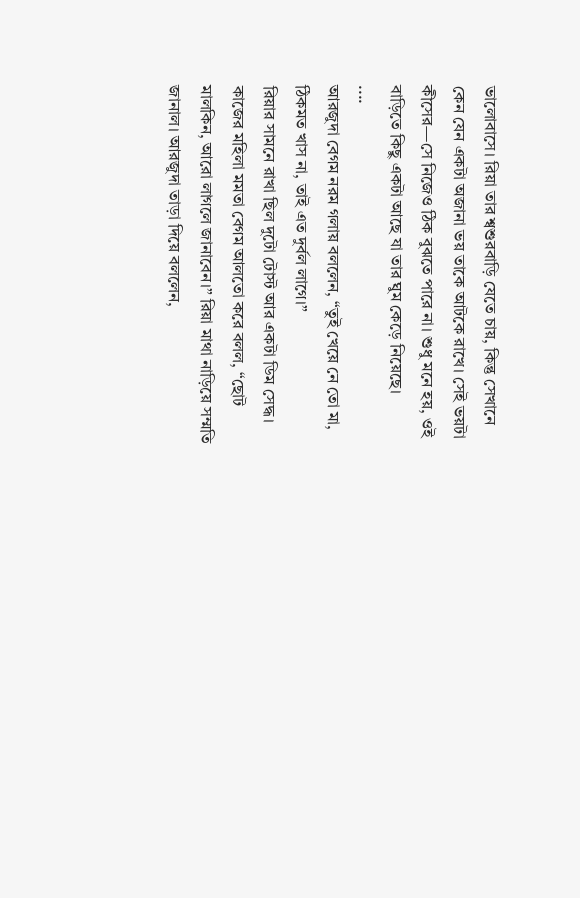ভালোবাসে। রিয়া তার শ্বশুরবাড়ি যেতে চায়, কিন্তু সেখানে কেন যেন একটা অজানা ভয় তাকে আটকে রাখে। সেই ভয়টা কীসের—সে নিজেও ঠিক বুঝতে পারে না। শুধু মনে হয়, ওই বাড়িতে কিছু একটা আছে যা তার ঘুম কেড়ে নিয়েছে।
....
আরজুদা বেগম নরম গলায় বললেন, “তুই খেয়ে নে তো মা, ঠিকমত খাস না, তাই এত দুর্বল লাগে।”
রিয়ার সামনে রাখা ছিল দুটো টোস্ট আর একটা ডিম সেদ্ধ। কাজের মহিলা মমতা বেগম আলতো করে বলল, “ছোট মালকিন, আরো লাগলে জানাবেন।” রিয়া মাথা নাড়িয়ে সম্মতি জানাল। আরজুদা তাড়া দিয়ে বললেন,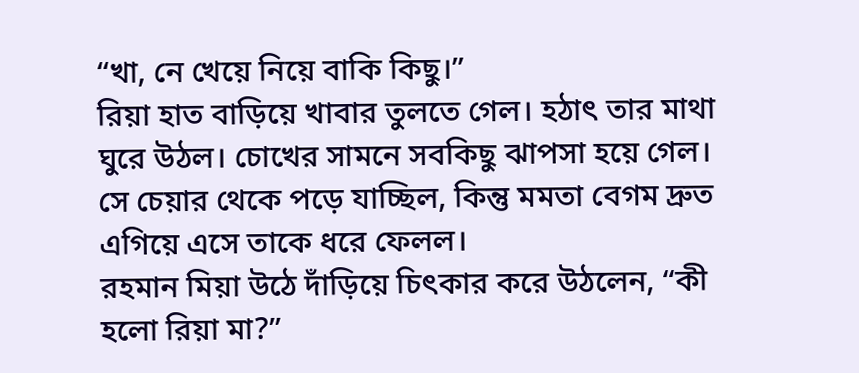“খা, নে খেয়ে নিয়ে বাকি কিছু।”
রিয়া হাত বাড়িয়ে খাবার তুলতে গেল। হঠাৎ তার মাথা ঘুরে উঠল। চোখের সামনে সবকিছু ঝাপসা হয়ে গেল। সে চেয়ার থেকে পড়ে যাচ্ছিল, কিন্তু মমতা বেগম দ্রুত এগিয়ে এসে তাকে ধরে ফেলল।
রহমান মিয়া উঠে দাঁড়িয়ে চিৎকার করে উঠলেন, “কী হলো রিয়া মা?”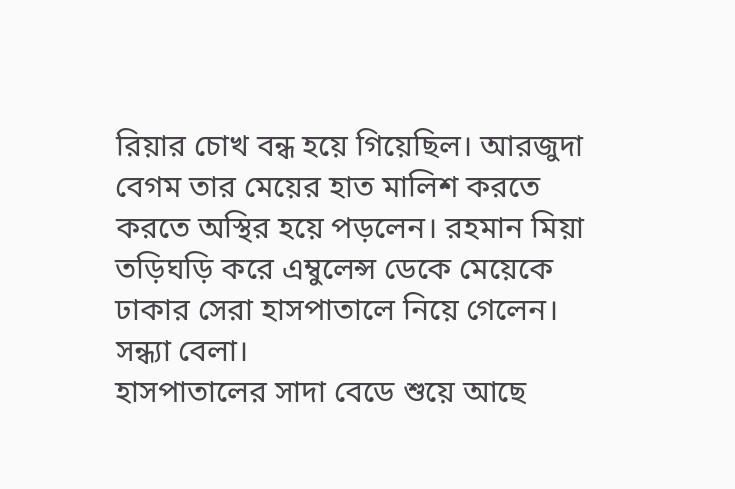রিয়ার চোখ বন্ধ হয়ে গিয়েছিল। আরজুদা বেগম তার মেয়ের হাত মালিশ করতে করতে অস্থির হয়ে পড়লেন। রহমান মিয়া তড়িঘড়ি করে এম্বুলেন্স ডেকে মেয়েকে ঢাকার সেরা হাসপাতালে নিয়ে গেলেন।
সন্ধ্যা বেলা।
হাসপাতালের সাদা বেডে শুয়ে আছে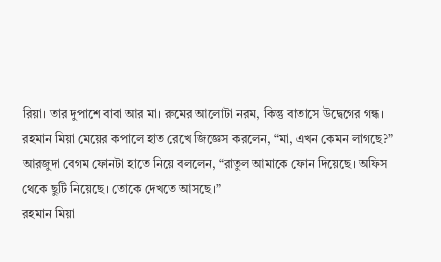রিয়া। তার দুপাশে বাবা আর মা। রুমের আলোটা নরম, কিন্তু বাতাসে উদ্বেগের গন্ধ।
রহমান মিয়া মেয়ের কপালে হাত রেখে জিজ্ঞেস করলেন, “মা, এখন কেমন লাগছে?”
আরজুদা বেগম ফোনটা হাতে নিয়ে বললেন, “রাতুল আমাকে ফোন দিয়েছে। অফিস থেকে ছুটি নিয়েছে। তোকে দেখতে আসছে।”
রহমান মিয়া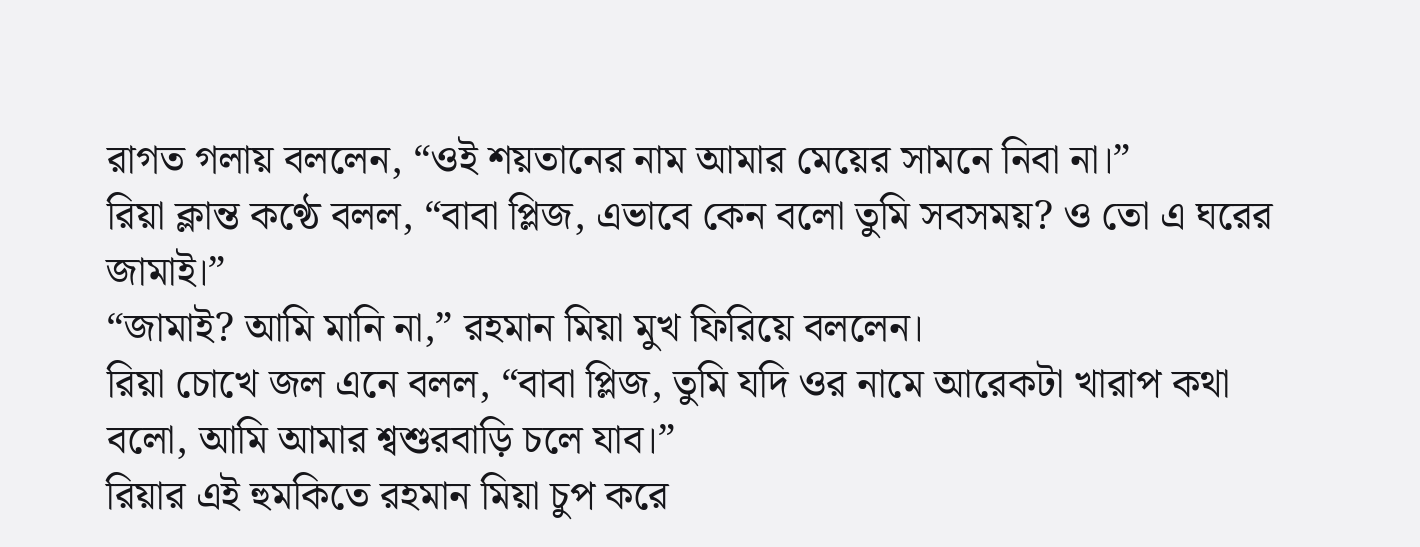রাগত গলায় বললেন, “ওই শয়তানের নাম আমার মেয়ের সামনে নিবা না।”
রিয়া ক্লান্ত কণ্ঠে বলল, “বাবা প্লিজ, এভাবে কেন বলো তুমি সবসময়? ও তো এ ঘরের জামাই।”
“জামাই? আমি মানি না,” রহমান মিয়া মুখ ফিরিয়ে বললেন।
রিয়া চোখে জল এনে বলল, “বাবা প্লিজ, তুমি যদি ওর নামে আরেকটা খারাপ কথা বলো, আমি আমার শ্বশুরবাড়ি চলে যাব।”
রিয়ার এই হুমকিতে রহমান মিয়া চুপ করে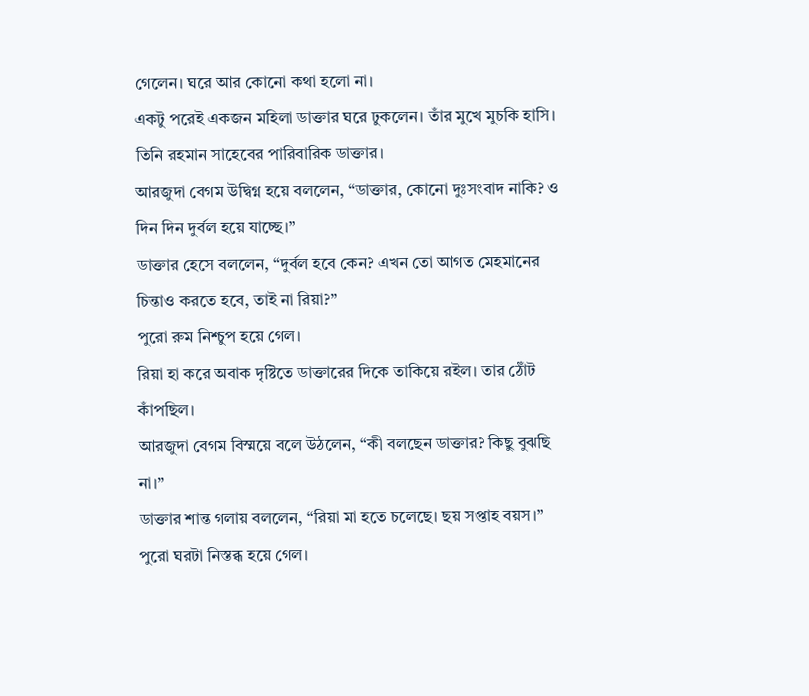গেলেন। ঘরে আর কোনো কথা হলো না।
একটু পরেই একজন মহিলা ডাক্তার ঘরে ঢুকলেন। তাঁর মুখে মুচকি হাসি। তিনি রহমান সাহেবের পারিবারিক ডাক্তার।
আরজুদা বেগম উদ্বিগ্ন হয়ে বললেন, “ডাক্তার, কোনো দুঃসংবাদ নাকি? ও দিন দিন দুর্বল হয়ে যাচ্ছে।”
ডাক্তার হেসে বললেন, “দুর্বল হবে কেন? এখন তো আগত মেহমানের চিন্তাও করতে হবে, তাই না রিয়া?”
পুরো রুম নিশ্চুপ হয়ে গেল।
রিয়া হা করে অবাক দৃষ্টিতে ডাক্তারের দিকে তাকিয়ে রইল। তার ঠোঁট কাঁপছিল।
আরজুদা বেগম বিস্ময়ে বলে উঠলেন, “কী বলছেন ডাক্তার? কিছু বুঝছি না।”
ডাক্তার শান্ত গলায় বললেন, “রিয়া মা হতে চলেছে। ছয় সপ্তাহ বয়স।”
পুরো ঘরটা নিস্তব্ধ হয়ে গেল।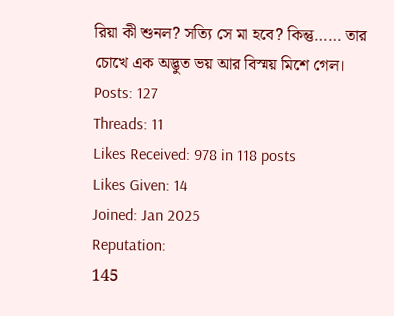রিয়া কী শুনল? সত্যি সে মা হবে? কিন্তু…… তার চোখে এক অদ্ভুত ভয় আর বিস্ময় মিশে গেল।
Posts: 127
Threads: 11
Likes Received: 978 in 118 posts
Likes Given: 14
Joined: Jan 2025
Reputation:
145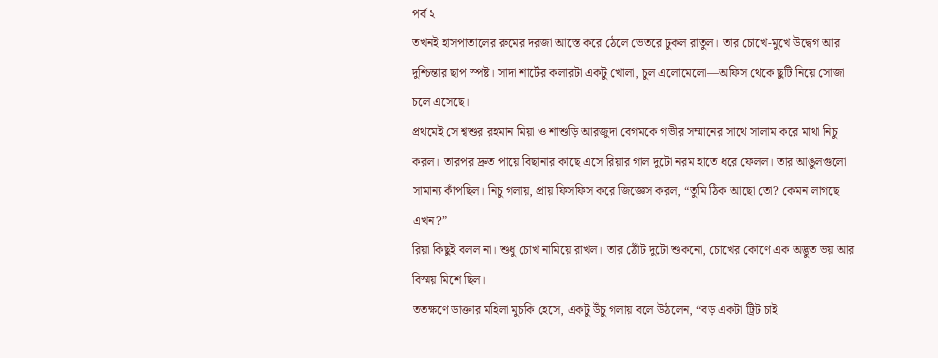পর্ব ২
তখনই হাসপাতালের রুমের দরজা আস্তে করে ঠেলে ভেতরে ঢুকল রাতুল। তার চোখে-মুখে উদ্বেগ আর দুশ্চিন্তার ছাপ স্পষ্ট। সাদা শার্টের কলারটা একটু খোলা, চুল এলোমেলো—অফিস থেকে ছুটি নিয়ে সোজা চলে এসেছে।
প্রথমেই সে শ্বশুর রহমান মিয়া ও শাশুড়ি আরজুদা বেগমকে গভীর সম্মানের সাথে সালাম করে মাথা নিচু করল। তারপর দ্রুত পায়ে বিছানার কাছে এসে রিয়ার গাল দুটো নরম হাতে ধরে ফেলল। তার আঙুলগুলো সামান্য কাঁপছিল। নিচু গলায়, প্রায় ফিসফিস করে জিজ্ঞেস করল, “তুমি ঠিক আছো তো? কেমন লাগছে এখন?”
রিয়া কিছুই বলল না। শুধু চোখ নামিয়ে রাখল। তার ঠোঁট দুটো শুকনো, চোখের কোণে এক অদ্ভুত ভয় আর বিস্ময় মিশে ছিল।
ততক্ষণে ডাক্তার মহিলা মুচকি হেসে, একটু উঁচু গলায় বলে উঠলেন, “বড় একটা ট্রিট চাই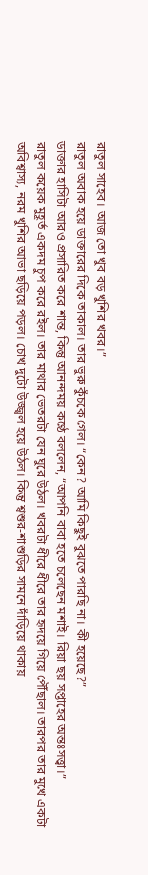রাতুল সাহেব। আজ তো খুব বড় খুশির খবর।”
রাতুল অবাক হয়ে ডাক্তারের দিকে তাকাল। তার ভুরু কুঁচকে গেল। “কেন? আমি কিছুই বুঝতে পারছি না। কী হয়েছে?”
ডাক্তার হাসিটা আরও প্রসারিত করে শান্ত, কিন্তু আনন্দময় কণ্ঠে বললেন, “আপনি বাবা হতে চলেছেন মশাই। রিয়া ছয় সপ্তাহের অন্তঃসত্ত্বা।”
রাতুল কয়েক মুহূর্ত একদম চুপ করে রইল। তার মাথার ভেতরটা যেন ঘুরে উঠল। খবরটা ধীরে ধীরে তার হৃদয়ে গিয়ে পৌঁছাল। তারপর তার মুখে একটা অবিশ্বাস্য, নরম খুশির আভা ছড়িয়ে পড়ল। চোখ দুটো উজ্জ্বল হয়ে উঠল। কিন্তু শ্বশুর-শাশুড়ির সামনে দাঁড়িয়ে থাকায়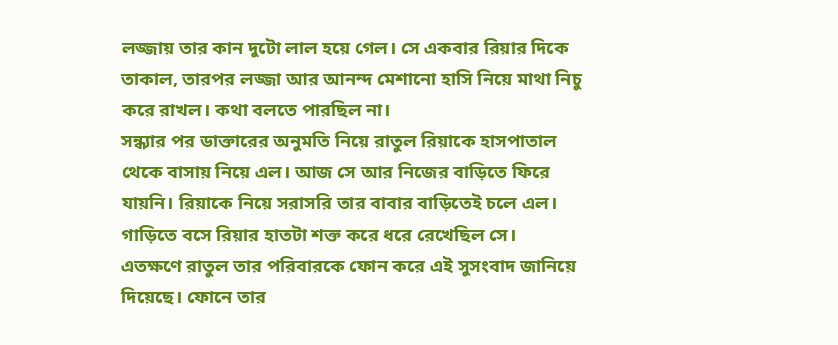লজ্জায় তার কান দুটো লাল হয়ে গেল। সে একবার রিয়ার দিকে তাকাল, তারপর লজ্জা আর আনন্দ মেশানো হাসি নিয়ে মাথা নিচু করে রাখল। কথা বলতে পারছিল না।
সন্ধ্যার পর ডাক্তারের অনুমতি নিয়ে রাতুল রিয়াকে হাসপাতাল থেকে বাসায় নিয়ে এল। আজ সে আর নিজের বাড়িতে ফিরে যায়নি। রিয়াকে নিয়ে সরাসরি তার বাবার বাড়িতেই চলে এল। গাড়িতে বসে রিয়ার হাতটা শক্ত করে ধরে রেখেছিল সে।
এতক্ষণে রাতুল তার পরিবারকে ফোন করে এই সুসংবাদ জানিয়ে দিয়েছে। ফোনে তার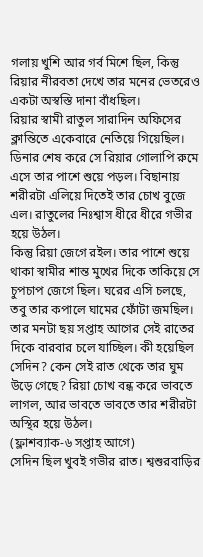গলায় খুশি আর গর্ব মিশে ছিল, কিন্তু রিয়ার নীরবতা দেখে তার মনের ভেতরেও একটা অস্বস্তি দানা বাঁধছিল।
রিয়ার স্বামী রাতুল সারাদিন অফিসের ক্লান্তিতে একেবারে নেতিয়ে গিয়েছিল। ডিনার শেষ করে সে রিয়ার গোলাপি রুমে এসে তার পাশে শুয়ে পড়ল। বিছানায় শরীরটা এলিয়ে দিতেই তার চোখ বুজে এল। রাতুলের নিঃশ্বাস ধীরে ধীরে গভীর হয়ে উঠল।
কিন্তু রিয়া জেগে রইল। তার পাশে শুয়ে থাকা স্বামীর শান্ত মুখের দিকে তাকিয়ে সে চুপচাপ জেগে ছিল। ঘরের এসি চলছে, তবু তার কপালে ঘামের ফোঁটা জমছিল। তার মনটা ছয় সপ্তাহ আগের সেই রাতের দিকে বারবার চলে যাচ্ছিল। কী হয়েছিল সেদিন? কেন সেই রাত থেকে তার ঘুম উড়ে গেছে? রিয়া চোখ বন্ধ করে ভাবতে লাগল, আর ভাবতে ভাবতে তার শরীরটা অস্থির হয়ে উঠল।
(ফ্লাশব্যাক-৬ সপ্তাহ আগে)
সেদিন ছিল খুবই গভীর রাত। শ্বশুরবাড়ির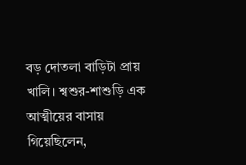বড় দোতলা বাড়িটা প্রায় খালি। শ্বশুর-শাশুড়ি এক আত্মীয়ের বাসায় গিয়েছিলেন,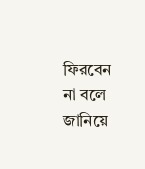ফিরবেন না বলে জানিয়ে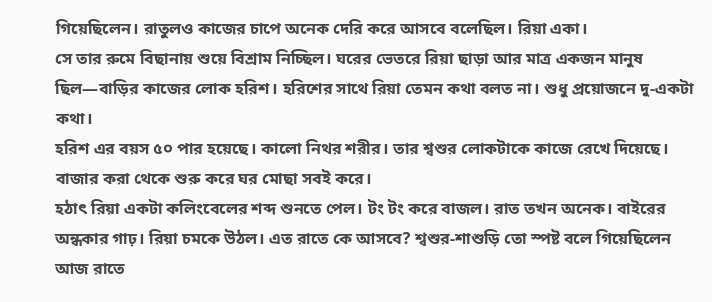গিয়েছিলেন। রাতুলও কাজের চাপে অনেক দেরি করে আসবে বলেছিল। রিয়া একা।
সে তার রুমে বিছানায় শুয়ে বিশ্রাম নিচ্ছিল। ঘরের ভেতরে রিয়া ছাড়া আর মাত্র একজন মানুষ ছিল—বাড়ির কাজের লোক হরিশ। হরিশের সাথে রিয়া তেমন কথা বলত না। শুধু প্রয়োজনে দু-একটা কথা।
হরিশ এর বয়স ৫০ পার হয়েছে। কালো নিথর শরীর। তার শ্বশুর লোকটাকে কাজে রেখে দিয়েছে। বাজার করা থেকে শুরু করে ঘর মোছা সবই করে।
হঠাৎ রিয়া একটা কলিংবেলের শব্দ শুনতে পেল। টং টং করে বাজল। রাত তখন অনেক। বাইরের অন্ধকার গাঢ়। রিয়া চমকে উঠল। এত রাতে কে আসবে? শ্বশুর-শাশুড়ি তো স্পষ্ট বলে গিয়েছিলেন আজ রাতে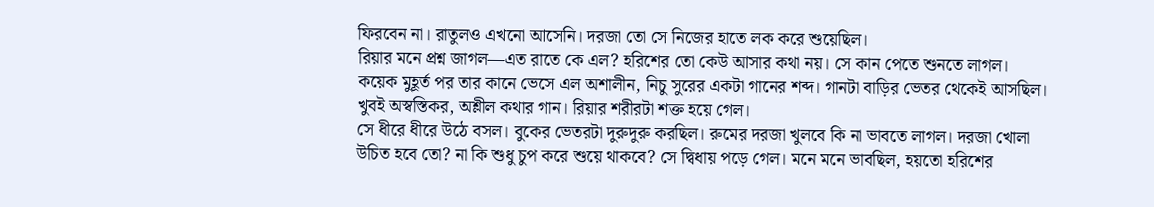ফিরবেন না। রাতুলও এখনো আসেনি। দরজা তো সে নিজের হাতে লক করে শুয়েছিল।
রিয়ার মনে প্রশ্ন জাগল—এত রাতে কে এল? হরিশের তো কেউ আসার কথা নয়। সে কান পেতে শুনতে লাগল।
কয়েক মুহূর্ত পর তার কানে ভেসে এল অশালীন, নিচু সুরের একটা গানের শব্দ। গানটা বাড়ির ভেতর থেকেই আসছিল। খুবই অস্বস্তিকর, অশ্লীল কথার গান। রিয়ার শরীরটা শক্ত হয়ে গেল।
সে ধীরে ধীরে উঠে বসল। বুকের ভেতরটা দুরুদুরু করছিল। রুমের দরজা খুলবে কি না ভাবতে লাগল। দরজা খোলা উচিত হবে তো? না কি শুধু চুপ করে শুয়ে থাকবে? সে দ্বিধায় পড়ে গেল। মনে মনে ভাবছিল, হয়তো হরিশের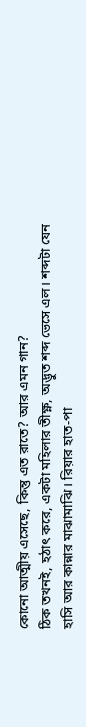কোনো আত্মীয় এসেছে, কিন্তু এত রাতে? আর এমন গান?
ঠিক তখনই, হঠাৎ করে, একটা মহিলার তীক্ষ্ণ, অদ্ভুত শব্দ ভেসে এল। শব্দটা যেন হাসি আর কান্নার মাঝামাঝি। রিয়ার হাত-পা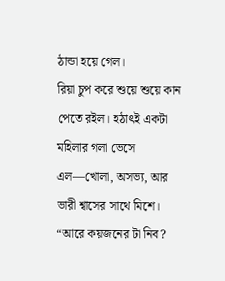ঠান্ডা হয়ে গেল।
রিয়া চুপ করে শুয়ে শুয়ে কান পেতে রইল। হঠাৎই একটা মহিলার গলা ভেসে এল—খোলা, অসভ্য, আর ভারী শ্বাসের সাথে মিশে।
“আরে কয়জনের টা নিব?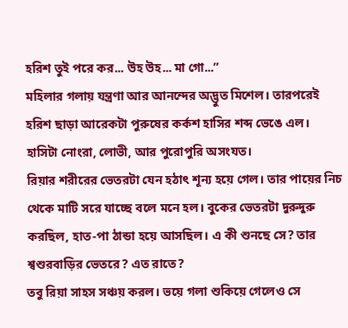হরিশ তুই পরে কর... উহ উহ... মা গো...”
মহিলার গলায় যন্ত্রণা আর আনন্দের অদ্ভুত মিশেল। তারপরেই হরিশ ছাড়া আরেকটা পুরুষের কর্কশ হাসির শব্দ ভেঙে এল। হাসিটা নোংরা, লোভী, আর পুরোপুরি অসংযত।
রিয়ার শরীরের ভেতরটা যেন হঠাৎ শূন্য হয়ে গেল। তার পায়ের নিচ থেকে মাটি সরে যাচ্ছে বলে মনে হল। বুকের ভেতরটা দুরুদুরু করছিল, হাত-পা ঠান্ডা হয়ে আসছিল। এ কী শুনছে সে? তার শ্বশুরবাড়ির ভেতরে? এত রাতে?
তবু রিয়া সাহস সঞ্চয় করল। ভয়ে গলা শুকিয়ে গেলেও সে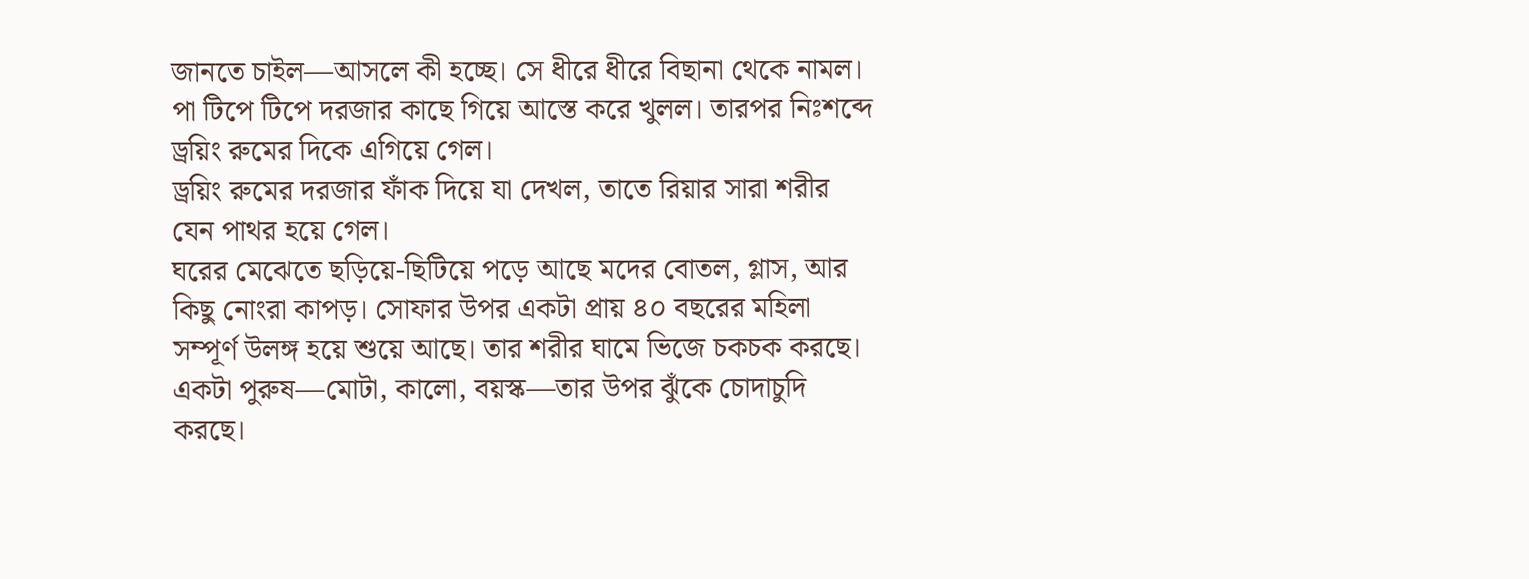জানতে চাইল—আসলে কী হচ্ছে। সে ধীরে ধীরে বিছানা থেকে নামল। পা টিপে টিপে দরজার কাছে গিয়ে আস্তে করে খুলল। তারপর নিঃশব্দে ড্রয়িং রুমের দিকে এগিয়ে গেল।
ড্রয়িং রুমের দরজার ফাঁক দিয়ে যা দেখল, তাতে রিয়ার সারা শরীর যেন পাথর হয়ে গেল।
ঘরের মেঝেতে ছড়িয়ে-ছিটিয়ে পড়ে আছে মদের বোতল, গ্লাস, আর কিছু নোংরা কাপড়। সোফার উপর একটা প্রায় ৪০ বছরের মহিলা সম্পূর্ণ উলঙ্গ হয়ে শুয়ে আছে। তার শরীর ঘামে ভিজে চকচক করছে। একটা পুরুষ—মোটা, কালো, বয়স্ক—তার উপর ঝুঁকে চোদাচুদি করছে।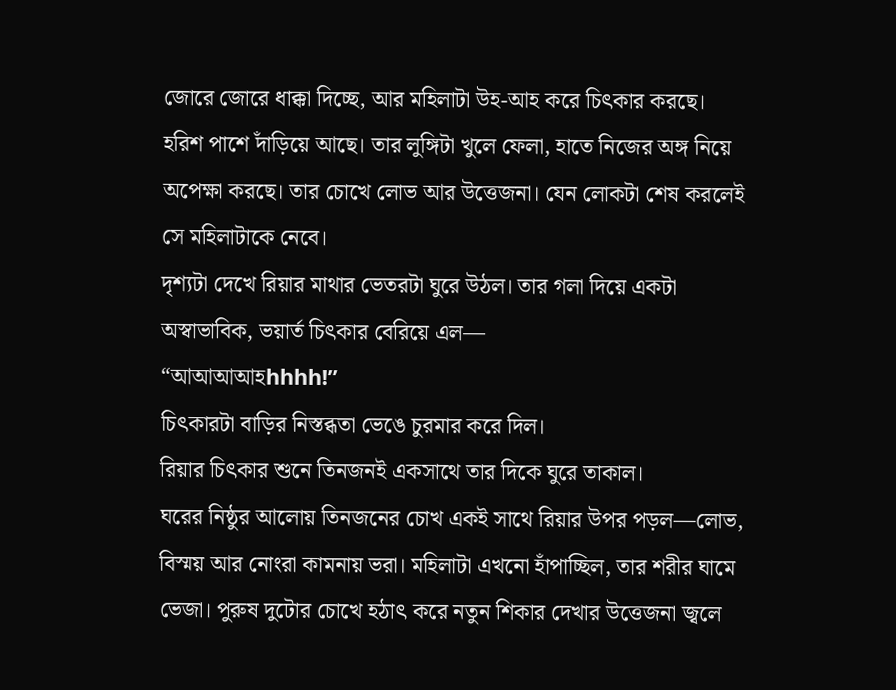জোরে জোরে ধাক্কা দিচ্ছে, আর মহিলাটা উহ-আহ করে চিৎকার করছে।
হরিশ পাশে দাঁড়িয়ে আছে। তার লুঙ্গিটা খুলে ফেলা, হাতে নিজের অঙ্গ নিয়ে অপেক্ষা করছে। তার চোখে লোভ আর উত্তেজনা। যেন লোকটা শেষ করলেই সে মহিলাটাকে নেবে।
দৃশ্যটা দেখে রিয়ার মাথার ভেতরটা ঘুরে উঠল। তার গলা দিয়ে একটা অস্বাভাবিক, ভয়ার্ত চিৎকার বেরিয়ে এল—
“আআআআহhhhh!”
চিৎকারটা বাড়ির নিস্তব্ধতা ভেঙে চুরমার করে দিল।
রিয়ার চিৎকার শুনে তিনজনই একসাথে তার দিকে ঘুরে তাকাল।
ঘরের নিষ্ঠুর আলোয় তিনজনের চোখ একই সাথে রিয়ার উপর পড়ল—লোভ, বিস্ময় আর নোংরা কামনায় ভরা। মহিলাটা এখনো হাঁপাচ্ছিল, তার শরীর ঘামে ভেজা। পুরুষ দুটোর চোখে হঠাৎ করে নতুন শিকার দেখার উত্তেজনা জ্বলে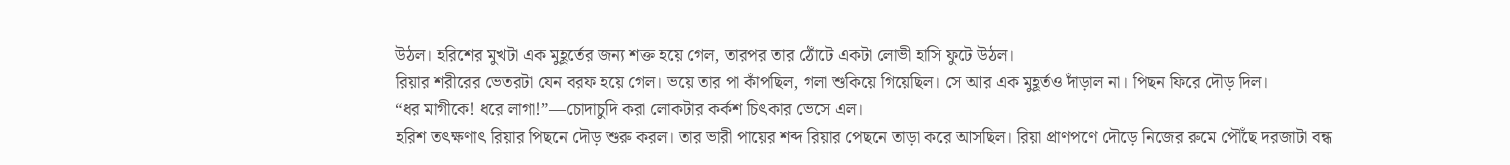উঠল। হরিশের মুখটা এক মুহূর্তের জন্য শক্ত হয়ে গেল, তারপর তার ঠোঁটে একটা লোভী হাসি ফুটে উঠল।
রিয়ার শরীরের ভেতরটা যেন বরফ হয়ে গেল। ভয়ে তার পা কাঁপছিল, গলা শুকিয়ে গিয়েছিল। সে আর এক মুহূর্তও দাঁড়াল না। পিছন ফিরে দৌড় দিল।
“ধর মাগীকে! ধরে লাগা!”—চোদাচুদি করা লোকটার কর্কশ চিৎকার ভেসে এল।
হরিশ তৎক্ষণাৎ রিয়ার পিছনে দৌড় শুরু করল। তার ভারী পায়ের শব্দ রিয়ার পেছনে তাড়া করে আসছিল। রিয়া প্রাণপণে দৌড়ে নিজের রুমে পৌঁছে দরজাটা বন্ধ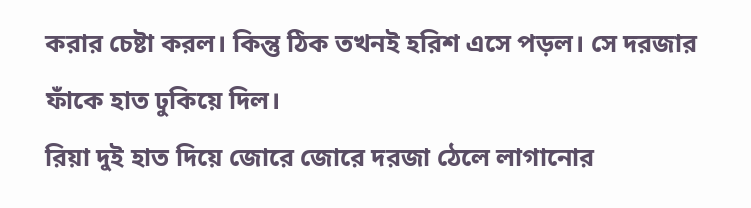করার চেষ্টা করল। কিন্তু ঠিক তখনই হরিশ এসে পড়ল। সে দরজার ফাঁকে হাত ঢুকিয়ে দিল।
রিয়া দুই হাত দিয়ে জোরে জোরে দরজা ঠেলে লাগানোর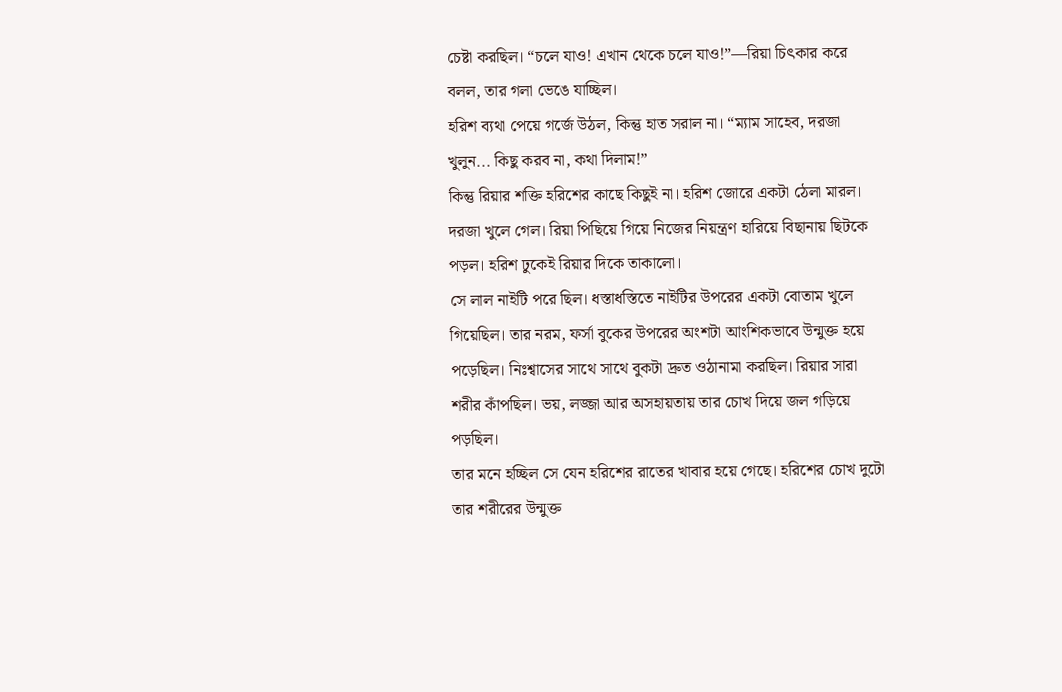চেষ্টা করছিল। “চলে যাও! এখান থেকে চলে যাও!”—রিয়া চিৎকার করে বলল, তার গলা ভেঙে যাচ্ছিল।
হরিশ ব্যথা পেয়ে গর্জে উঠল, কিন্তু হাত সরাল না। “ম্যাম সাহেব, দরজা খুলুন... কিছু করব না, কথা দিলাম!”
কিন্তু রিয়ার শক্তি হরিশের কাছে কিছুই না। হরিশ জোরে একটা ঠেলা মারল। দরজা খুলে গেল। রিয়া পিছিয়ে গিয়ে নিজের নিয়ন্ত্রণ হারিয়ে বিছানায় ছিটকে পড়ল। হরিশ ঢুকেই রিয়ার দিকে তাকালো।
সে লাল নাইটি পরে ছিল। ধস্তাধস্তিতে নাইটির উপরের একটা বোতাম খুলে গিয়েছিল। তার নরম, ফর্সা বুকের উপরের অংশটা আংশিকভাবে উন্মুক্ত হয়ে পড়েছিল। নিঃশ্বাসের সাথে সাথে বুকটা দ্রুত ওঠানামা করছিল। রিয়ার সারা শরীর কাঁপছিল। ভয়, লজ্জা আর অসহায়তায় তার চোখ দিয়ে জল গড়িয়ে পড়ছিল।
তার মনে হচ্ছিল সে যেন হরিশের রাতের খাবার হয়ে গেছে। হরিশের চোখ দুটো তার শরীরের উন্মুক্ত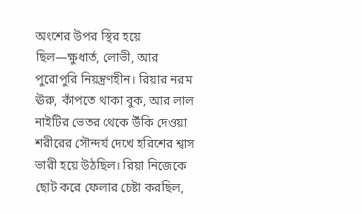অংশের উপর স্থির হয়ে ছিল—ক্ষুধার্ত, লোভী, আর পুরোপুরি নিয়ন্ত্রণহীন। রিয়ার নরম ঊরু, কাঁপতে থাকা বুক, আর লাল নাইটির ভেতর থেকে উঁকি দেওয়া শরীরের সৌন্দর্য দেখে হরিশের শ্বাস ভারী হয়ে উঠছিল। রিয়া নিজেকে ছোট করে ফেলার চেষ্টা করছিল,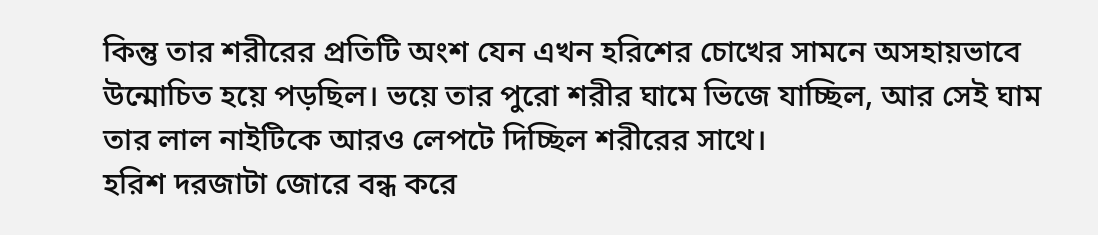কিন্তু তার শরীরের প্রতিটি অংশ যেন এখন হরিশের চোখের সামনে অসহায়ভাবে উন্মোচিত হয়ে পড়ছিল। ভয়ে তার পুরো শরীর ঘামে ভিজে যাচ্ছিল, আর সেই ঘাম তার লাল নাইটিকে আরও লেপটে দিচ্ছিল শরীরের সাথে।
হরিশ দরজাটা জোরে বন্ধ করে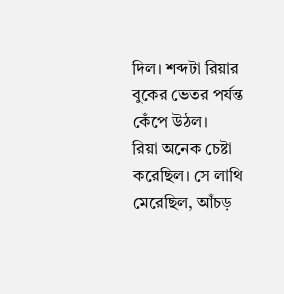দিল। শব্দটা রিয়ার বুকের ভেতর পর্যন্ত কেঁপে উঠল।
রিয়া অনেক চেষ্টা করেছিল। সে লাথি মেরেছিল, আঁচড়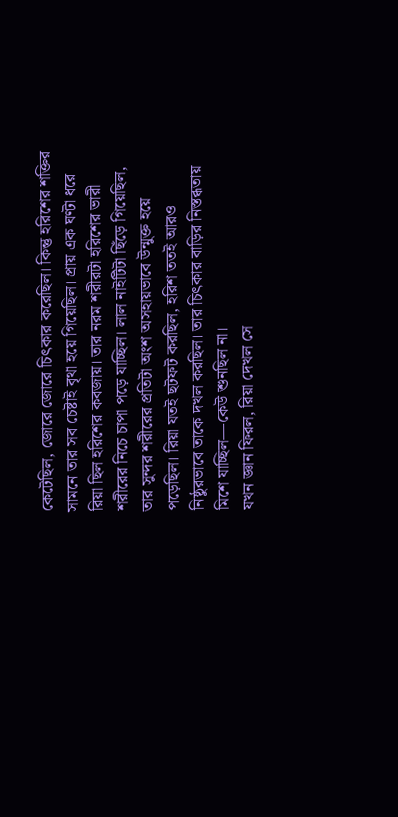কেটেছিল, জোরে জোরে চিৎকার করেছিল। কিন্তু হরিশের শক্তির সামনে তার সব চেষ্টাই বৃথা হয়ে গিয়েছিল। প্রায় এক ঘণ্টা ধরে রিয়া ছিল হরিশের কবজায়। তার নরম শরীরটা হরিশের ভারী শরীরের নিচে চাপা পড়ে যাচ্ছিল। লাল নাইটিটা ছিঁড়ে গিয়েছিল, তার সুন্দর শরীরের প্রতিটা অংশ অসহায়ভাবে উন্মুক্ত হয়ে পড়েছিল। রিয়া যতই ছটফট করছিল, হরিশ ততই আরও নিষ্ঠুরভাবে তাকে দখল করছিল। তার চিৎকার বাড়ির নিস্তব্ধতায় মিশে যাচ্ছিল—কেউ শুনছিল না।
যখন জ্ঞান ফিরল, রিয়া দেখল সে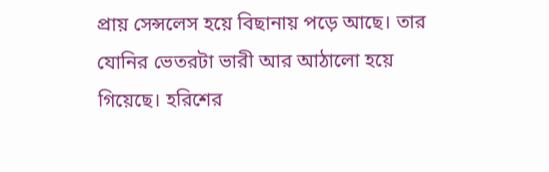প্রায় সেন্সলেস হয়ে বিছানায় পড়ে আছে। তার যোনির ভেতরটা ভারী আর আঠালো হয়ে গিয়েছে। হরিশের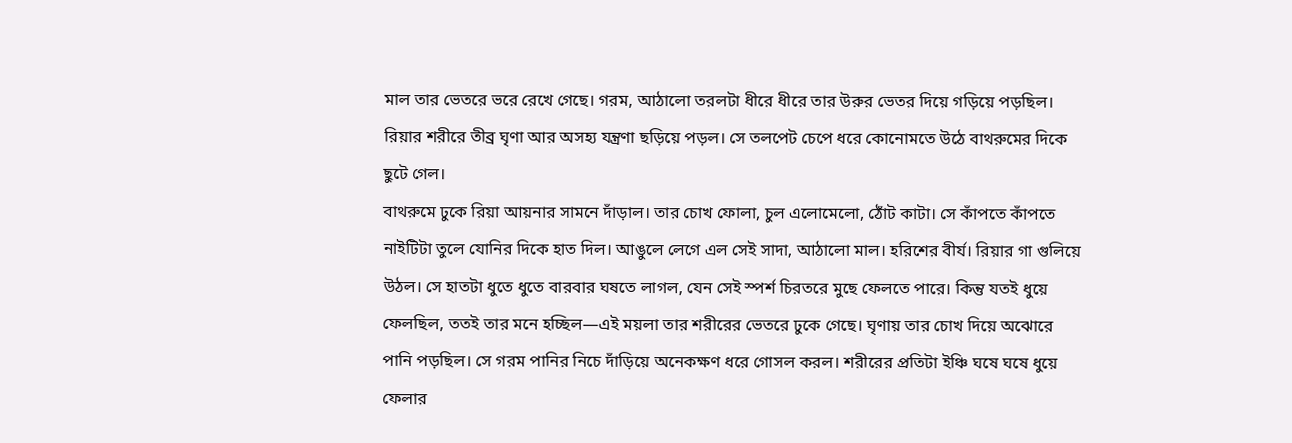মাল তার ভেতরে ভরে রেখে গেছে। গরম, আঠালো তরলটা ধীরে ধীরে তার উরুর ভেতর দিয়ে গড়িয়ে পড়ছিল। রিয়ার শরীরে তীব্র ঘৃণা আর অসহ্য যন্ত্রণা ছড়িয়ে পড়ল। সে তলপেট চেপে ধরে কোনোমতে উঠে বাথরুমের দিকে ছুটে গেল।
বাথরুমে ঢুকে রিয়া আয়নার সামনে দাঁড়াল। তার চোখ ফোলা, চুল এলোমেলো, ঠোঁট কাটা। সে কাঁপতে কাঁপতে নাইটিটা তুলে যোনির দিকে হাত দিল। আঙুলে লেগে এল সেই সাদা, আঠালো মাল। হরিশের বীর্য। রিয়ার গা গুলিয়ে উঠল। সে হাতটা ধুতে ধুতে বারবার ঘষতে লাগল, যেন সেই স্পর্শ চিরতরে মুছে ফেলতে পারে। কিন্তু যতই ধুয়ে ফেলছিল, ততই তার মনে হচ্ছিল—এই ময়লা তার শরীরের ভেতরে ঢুকে গেছে। ঘৃণায় তার চোখ দিয়ে অঝোরে পানি পড়ছিল। সে গরম পানির নিচে দাঁড়িয়ে অনেকক্ষণ ধরে গোসল করল। শরীরের প্রতিটা ইঞ্চি ঘষে ঘষে ধুয়ে ফেলার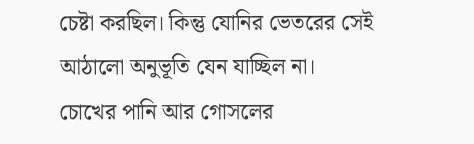চেষ্টা করছিল। কিন্তু যোনির ভেতরের সেই আঠালো অনুভূতি যেন যাচ্ছিল না। চোখের পানি আর গোসলের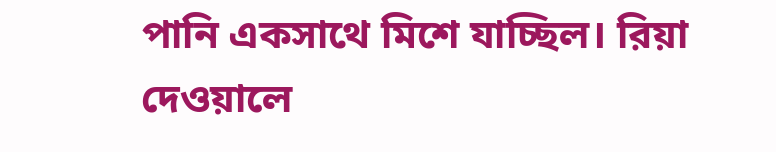পানি একসাথে মিশে যাচ্ছিল। রিয়া দেওয়ালে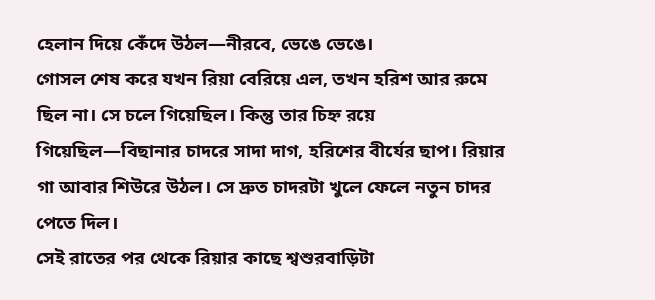হেলান দিয়ে কেঁদে উঠল—নীরবে, ভেঙে ভেঙে।
গোসল শেষ করে যখন রিয়া বেরিয়ে এল, তখন হরিশ আর রুমে ছিল না। সে চলে গিয়েছিল। কিন্তু তার চিহ্ন রয়ে গিয়েছিল—বিছানার চাদরে সাদা দাগ, হরিশের বীর্যের ছাপ। রিয়ার গা আবার শিউরে উঠল। সে দ্রুত চাদরটা খুলে ফেলে নতুন চাদর পেতে দিল।
সেই রাতের পর থেকে রিয়ার কাছে শ্বশুরবাড়িটা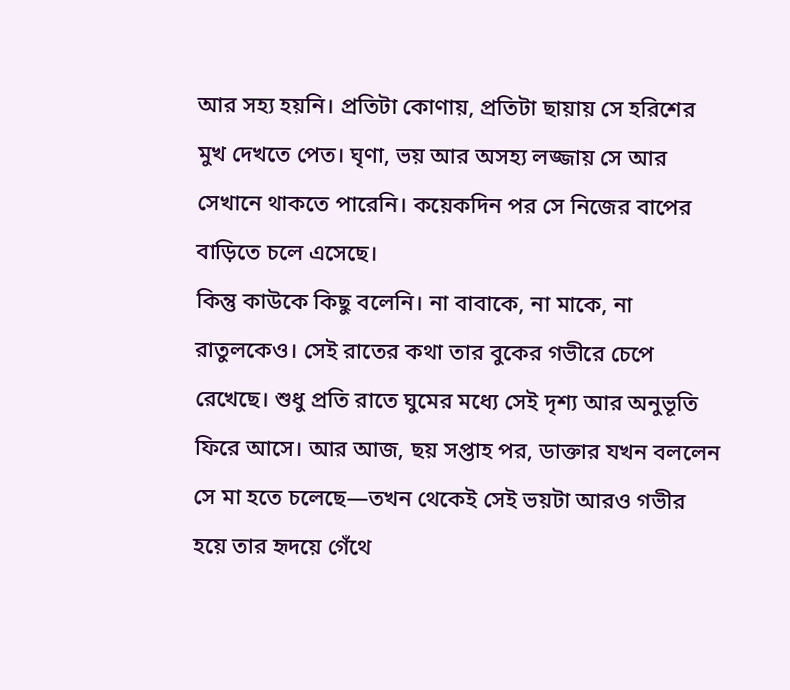আর সহ্য হয়নি। প্রতিটা কোণায়, প্রতিটা ছায়ায় সে হরিশের মুখ দেখতে পেত। ঘৃণা, ভয় আর অসহ্য লজ্জায় সে আর সেখানে থাকতে পারেনি। কয়েকদিন পর সে নিজের বাপের বাড়িতে চলে এসেছে।
কিন্তু কাউকে কিছু বলেনি। না বাবাকে, না মাকে, না রাতুলকেও। সেই রাতের কথা তার বুকের গভীরে চেপে রেখেছে। শুধু প্রতি রাতে ঘুমের মধ্যে সেই দৃশ্য আর অনুভূতি ফিরে আসে। আর আজ, ছয় সপ্তাহ পর, ডাক্তার যখন বললেন সে মা হতে চলেছে—তখন থেকেই সেই ভয়টা আরও গভীর হয়ে তার হৃদয়ে গেঁথে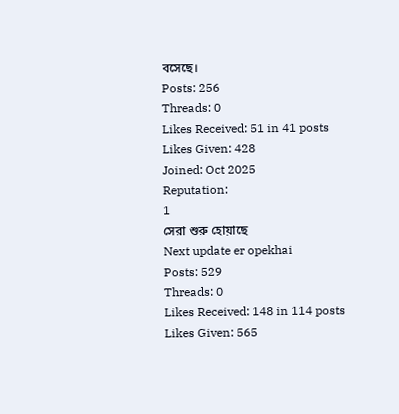বসেছে।
Posts: 256
Threads: 0
Likes Received: 51 in 41 posts
Likes Given: 428
Joined: Oct 2025
Reputation:
1
সেরা শুরু হোয়াছে
Next update er opekhai
Posts: 529
Threads: 0
Likes Received: 148 in 114 posts
Likes Given: 565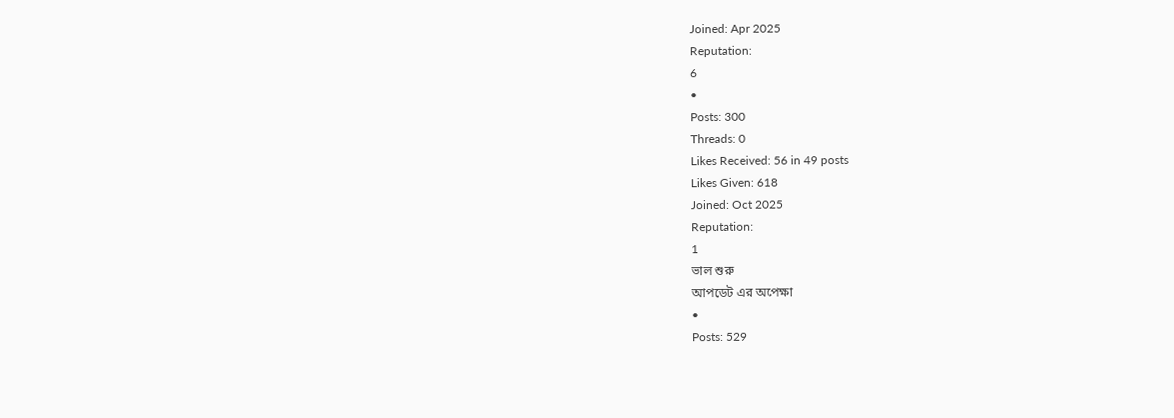Joined: Apr 2025
Reputation:
6
•
Posts: 300
Threads: 0
Likes Received: 56 in 49 posts
Likes Given: 618
Joined: Oct 2025
Reputation:
1
ভাল শুরু
আপডেট এর অপেক্ষা
•
Posts: 529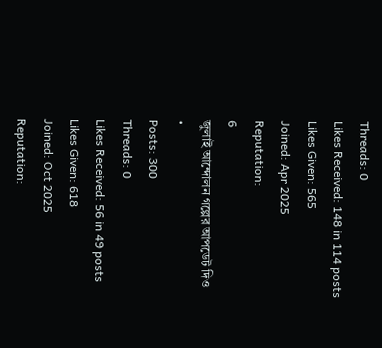Threads: 0
Likes Received: 148 in 114 posts
Likes Given: 565
Joined: Apr 2025
Reputation:
6
জুলাই আন্দোলন গল্পের আপডেট দিও
•
Posts: 300
Threads: 0
Likes Received: 56 in 49 posts
Likes Given: 618
Joined: Oct 2025
Reputation: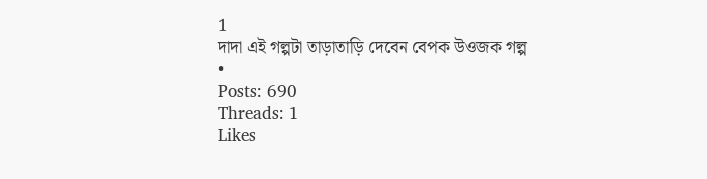1
দাদা এই গল্পটা তাড়াতাড়ি দেবেন বেপক উওজক গল্প
•
Posts: 690
Threads: 1
Likes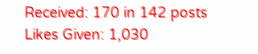Received: 170 in 142 posts
Likes Given: 1,030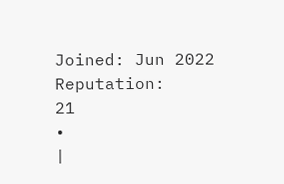Joined: Jun 2022
Reputation:
21
•
|